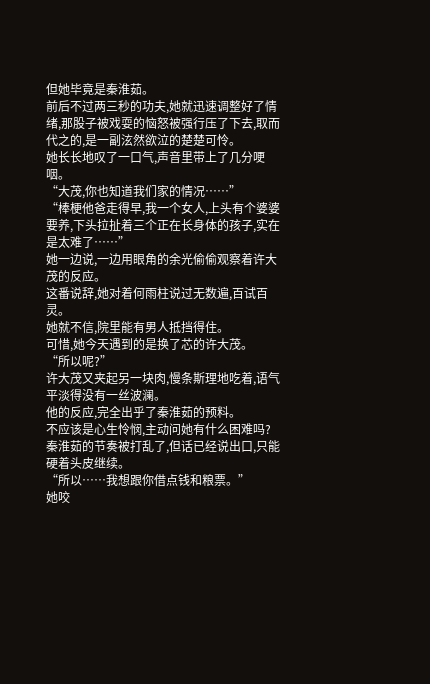但她毕竟是秦淮茹。
前后不过两三秒的功夫,她就迅速调整好了情绪,那股子被戏耍的恼怒被强行压了下去,取而代之的,是一副泫然欲泣的楚楚可怜。
她长长地叹了一口气,声音里带上了几分哽咽。
“大茂,你也知道我们家的情况……”
“棒梗他爸走得早,我一个女人,上头有个婆婆要养,下头拉扯着三个正在长身体的孩子,实在是太难了……”
她一边说,一边用眼角的余光偷偷观察着许大茂的反应。
这番说辞,她对着何雨柱说过无数遍,百试百灵。
她就不信,院里能有男人抵挡得住。
可惜,她今天遇到的是换了芯的许大茂。
“所以呢?”
许大茂又夹起另一块肉,慢条斯理地吃着,语气平淡得没有一丝波澜。
他的反应,完全出乎了秦淮茹的预料。
不应该是心生怜悯,主动问她有什么困难吗?
秦淮茹的节奏被打乱了,但话已经说出口,只能硬着头皮继续。
“所以……我想跟你借点钱和粮票。”
她咬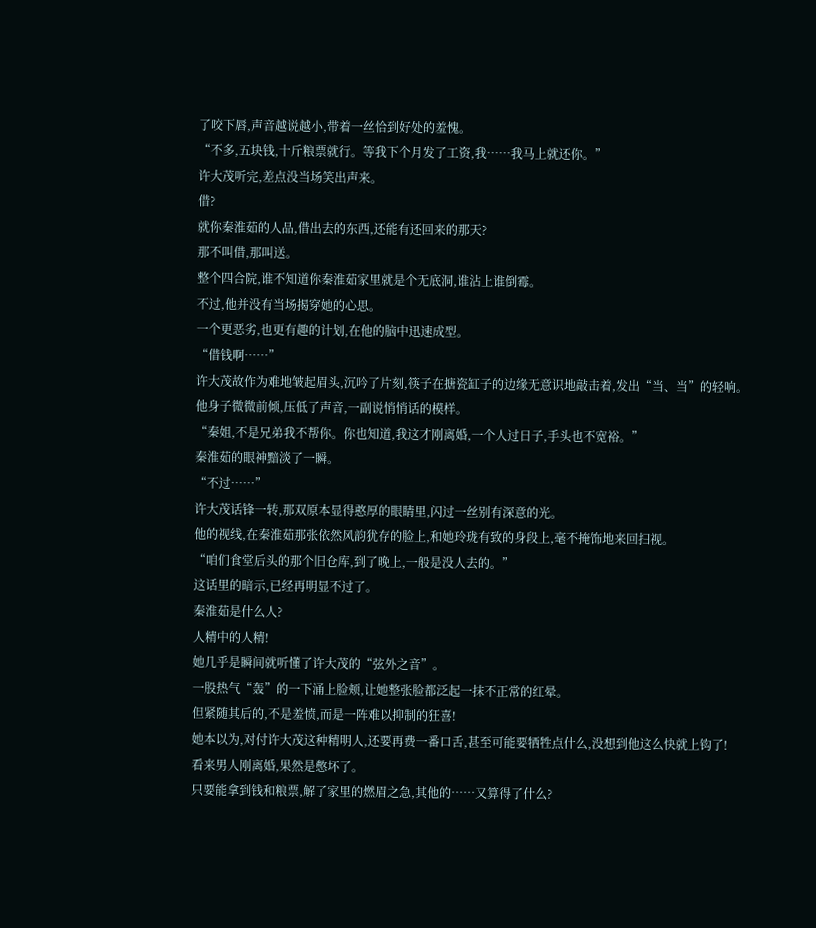了咬下唇,声音越说越小,带着一丝恰到好处的羞愧。
“不多,五块钱,十斤粮票就行。等我下个月发了工资,我……我马上就还你。”
许大茂听完,差点没当场笑出声来。
借?
就你秦淮茹的人品,借出去的东西,还能有还回来的那天?
那不叫借,那叫送。
整个四合院,谁不知道你秦淮茹家里就是个无底洞,谁沾上谁倒霉。
不过,他并没有当场揭穿她的心思。
一个更恶劣,也更有趣的计划,在他的脑中迅速成型。
“借钱啊……”
许大茂故作为难地皱起眉头,沉吟了片刻,筷子在搪瓷缸子的边缘无意识地敲击着,发出“当、当”的轻响。
他身子微微前倾,压低了声音,一副说悄悄话的模样。
“秦姐,不是兄弟我不帮你。你也知道,我这才刚离婚,一个人过日子,手头也不宽裕。”
秦淮茹的眼神黯淡了一瞬。
“不过……”
许大茂话锋一转,那双原本显得憨厚的眼睛里,闪过一丝别有深意的光。
他的视线,在秦淮茹那张依然风韵犹存的脸上,和她玲珑有致的身段上,毫不掩饰地来回扫视。
“咱们食堂后头的那个旧仓库,到了晚上,一般是没人去的。”
这话里的暗示,已经再明显不过了。
秦淮茹是什么人?
人精中的人精!
她几乎是瞬间就听懂了许大茂的“弦外之音”。
一股热气“轰”的一下涌上脸颊,让她整张脸都泛起一抹不正常的红晕。
但紧随其后的,不是羞愤,而是一阵难以抑制的狂喜!
她本以为,对付许大茂这种精明人,还要再费一番口舌,甚至可能要牺牲点什么,没想到他这么快就上钩了!
看来男人刚离婚,果然是憋坏了。
只要能拿到钱和粮票,解了家里的燃眉之急,其他的……又算得了什么?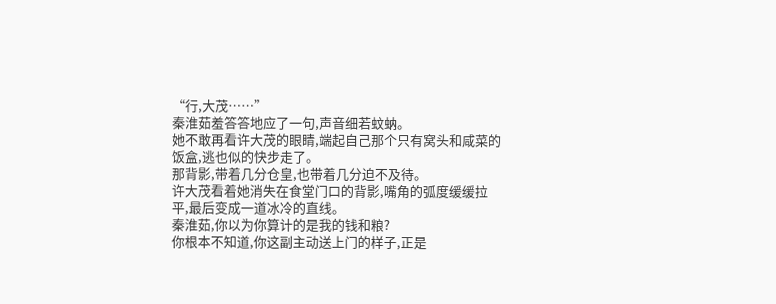“行,大茂……”
秦淮茹羞答答地应了一句,声音细若蚊蚋。
她不敢再看许大茂的眼睛,端起自己那个只有窝头和咸菜的饭盒,逃也似的快步走了。
那背影,带着几分仓皇,也带着几分迫不及待。
许大茂看着她消失在食堂门口的背影,嘴角的弧度缓缓拉平,最后变成一道冰冷的直线。
秦淮茹,你以为你算计的是我的钱和粮?
你根本不知道,你这副主动送上门的样子,正是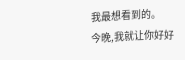我最想看到的。
今晚,我就让你好好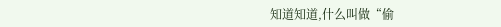知道知道,什么叫做“偷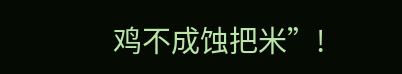鸡不成蚀把米”!